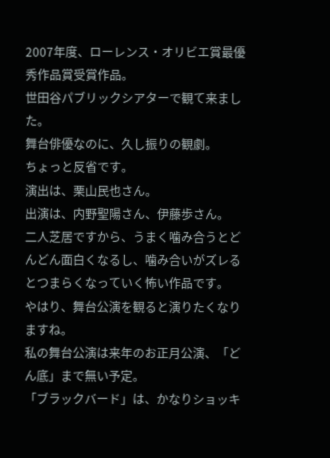2007年度、ローレンス・オリビエ賞最優秀作品賞受賞作品。
世田谷パブリックシアターで観て来ました。
舞台俳優なのに、久し振りの観劇。
ちょっと反省です。
演出は、栗山民也さん。
出演は、内野聖陽さん、伊藤歩さん。
二人芝居ですから、うまく噛み合うとどんどん面白くなるし、噛み合いがズレるとつまらくなっていく怖い作品です。
やはり、舞台公演を観ると演りたくなりますね。
私の舞台公演は来年のお正月公演、「どん底」まで無い予定。
「ブラックバード」は、かなりショッキ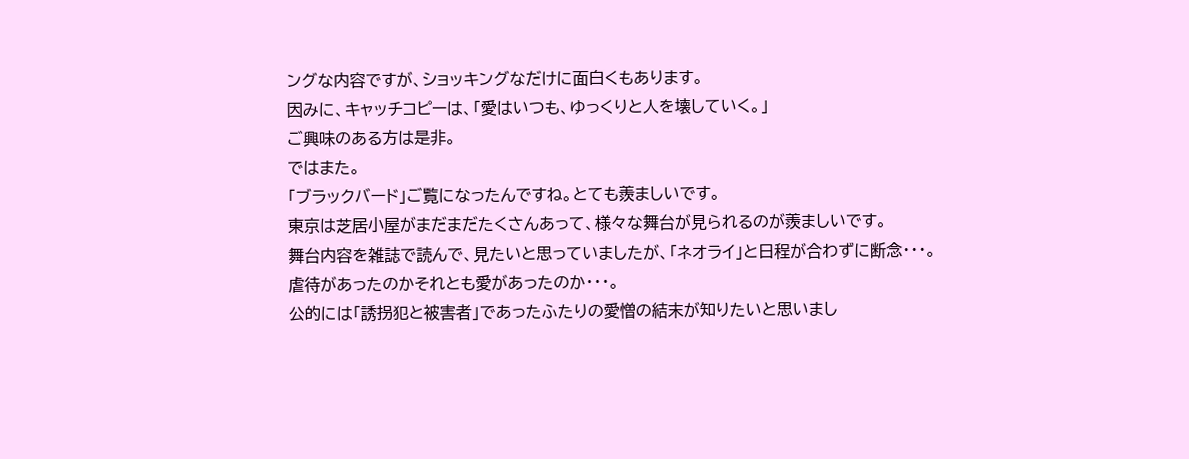ングな内容ですが、ショッキングなだけに面白くもあります。
因みに、キャッチコピーは、「愛はいつも、ゆっくりと人を壊していく。」
ご興味のある方は是非。
ではまた。
「ブラックバード」ご覧になったんですね。とても羨ましいです。
東京は芝居小屋がまだまだたくさんあって、様々な舞台が見られるのが羨ましいです。
舞台内容を雑誌で読んで、見たいと思っていましたが、「ネオライ」と日程が合わずに断念・・・。
虐待があったのかそれとも愛があったのか・・・。
公的には「誘拐犯と被害者」であったふたりの愛憎の結末が知りたいと思いまし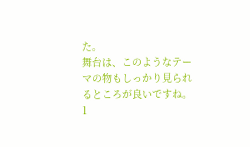た。
舞台は、このようなテーマの物もしっかり見られるところが良いですね。
1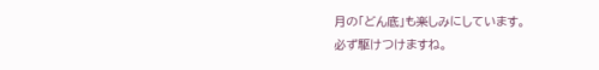月の「どん底」も楽しみにしています。
必ず駆けつけますね。